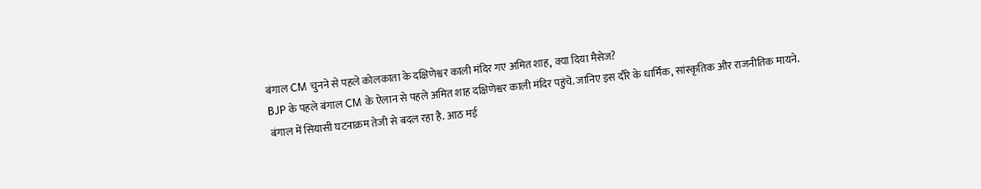बंगाल CM चुनने से पहले कोलकाता के दक्षिणेश्वर काली मंदिर गए अमित शाह, क्या दिया मैसेज?
BJP के पहले बंगाल CM के ऐलान से पहले अमित शाह दक्षिणेश्वर काली मंदिर पहुंचे. जानिए इस दौरे के धार्मिक, सांस्कृतिक और राजनीतिक मायने.
बंगाल में सियासी घटनाक्रम तेजी से बदल रहा है. आठ मई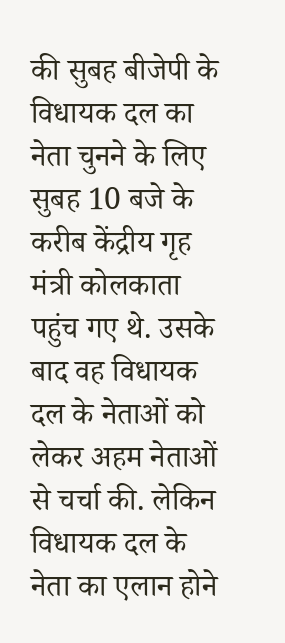की सुबह बीजेपी के विधायक दल का नेता चुनने के लिए सुबह 10 बजे के करीब केंद्रीय गृह मंत्री कोलकाता पहुंच गए थे. उसके बाद वह विधायक दल के नेताओं को लेकर अहम नेताओं से चर्चा की. लेकिन विधायक दल के नेता का एलान होने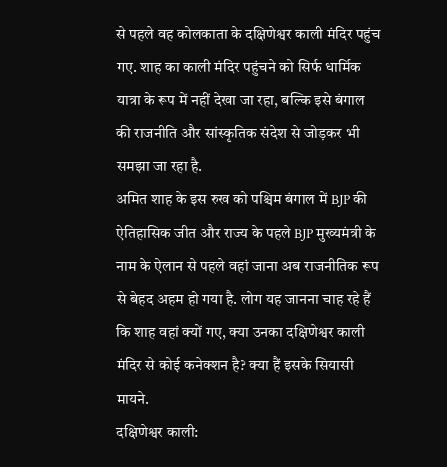से पहले वह कोलकाता के दक्षिणेश्वर काली मंदिर पहुंच गए. शाह का काली मंदिर पहुंचने को सिर्फ धार्मिक यात्रा के रूप में नहीं देखा जा रहा, बल्कि इसे बंगाल की राजनीति और सांस्कृतिक संदेश से जोड़कर भी समझा जा रहा है.
अमित शाह के इस रुख को पश्चिम बंगाल में BJP की ऐतिहासिक जीत और राज्य के पहले BJP मुख्यमंत्री के नाम के ऐलान से पहले वहां जाना अब राजनीतिक रूप से बेहद अहम हो गया है. लोग यह जानना चाह रहे हैं कि शाह वहां क्यों गए, क्या उनका दक्षिणेश्वर काली मंदिर से कोई कनेक्शन है? क्या हैं इसके सियासी मायने.
दक्षिणेश्वर काली: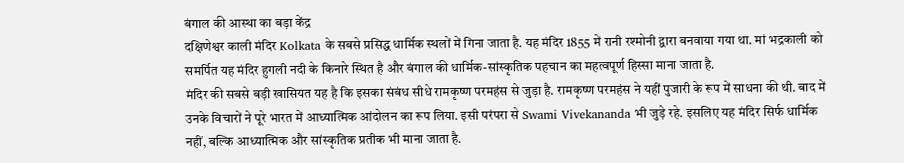बंगाल की आस्था का बड़ा केंद्र
दक्षिणेश्वर काली मंदिर Kolkata के सबसे प्रसिद्ध धार्मिक स्थलों में गिना जाता है. यह मंदिर 1855 में रानी रश्मोनी द्वारा बनवाया गया था. मां भद्रकाली को समर्पित यह मंदिर हुगली नदी के किनारे स्थित है और बंगाल की धार्मिक-सांस्कृतिक पहचान का महत्वपूर्ण हिस्सा माना जाता है.
मंदिर की सबसे बड़ी खासियत यह है कि इसका संबंध सीधे रामकृष्ण परमहंस से जुड़ा है. रामकृष्ण परमहंस ने यहीं पुजारी के रूप में साधना की थी. बाद में उनके विचारों ने पूरे भारत में आध्यात्मिक आंदोलन का रूप लिया. इसी परंपरा से Swami Vivekananda भी जुड़े रहे. इसलिए यह मंदिर सिर्फ धार्मिक नहीं, बल्कि आध्यात्मिक और सांस्कृतिक प्रतीक भी माना जाता है.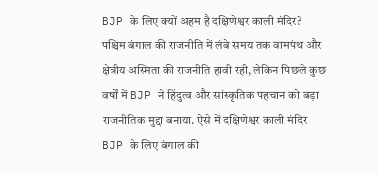BJP के लिए क्यों अहम है दक्षिणेश्वर काली मंदिर?
पश्चिम बंगाल की राजनीति में लंबे समय तक वामपंथ और क्षेत्रीय अस्मिता की राजनीति हावी रही, लेकिन पिछले कुछ वर्षों में BJP ने हिंदुत्व और सांस्कृतिक पहचान को बड़ा राजनीतिक मुद्दा बनाया. ऐसे में दक्षिणेश्वर काली मंदिर BJP के लिए बंगाल की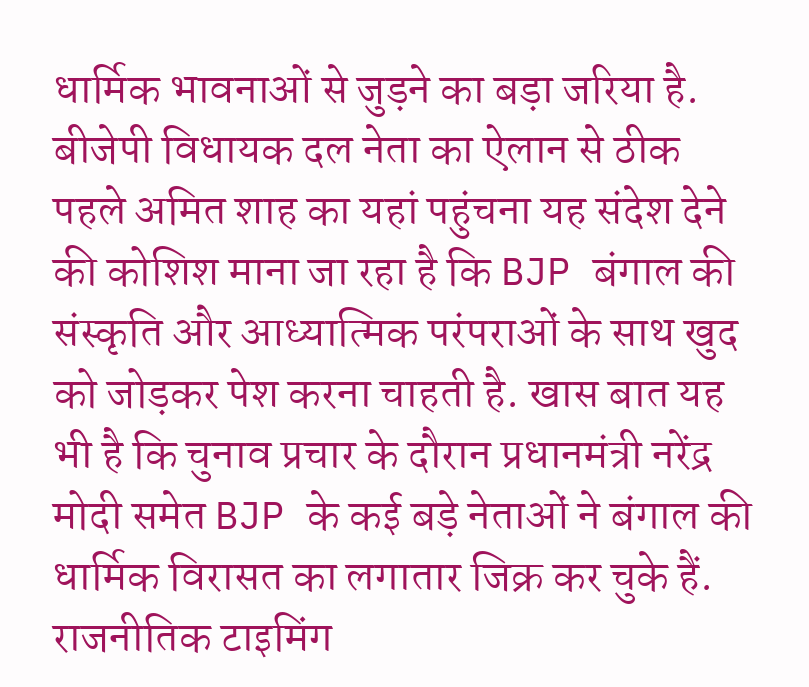धार्मिक भावनाओं से जुड़ने का बड़ा जरिया है.
बीजेपी विधायक दल नेता का ऐलान से ठीक पहले अमित शाह का यहां पहुंचना यह संदेश देने की कोशिश माना जा रहा है कि BJP बंगाल की संस्कृति और आध्यात्मिक परंपराओं के साथ खुद को जोड़कर पेश करना चाहती है. खास बात यह भी है कि चुनाव प्रचार के दौरान प्रधानमंत्री नरेंद्र मोदी समेत BJP के कई बड़े नेताओं ने बंगाल की धार्मिक विरासत का लगातार जिक्र कर चुके हैं.
राजनीतिक टाइमिंग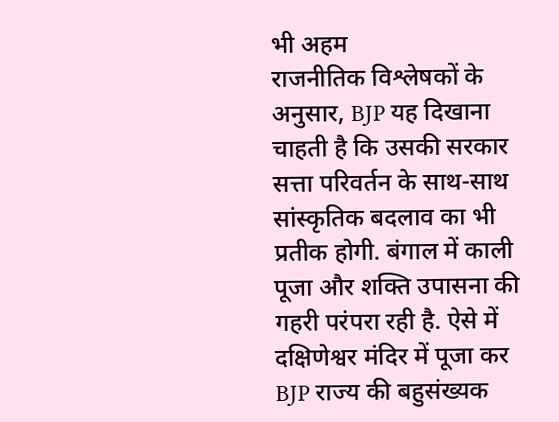भी अहम
राजनीतिक विश्लेषकों के अनुसार, BJP यह दिखाना चाहती है कि उसकी सरकार सत्ता परिवर्तन के साथ-साथ सांस्कृतिक बदलाव का भी प्रतीक होगी. बंगाल में काली पूजा और शक्ति उपासना की गहरी परंपरा रही है. ऐसे में दक्षिणेश्वर मंदिर में पूजा कर BJP राज्य की बहुसंख्यक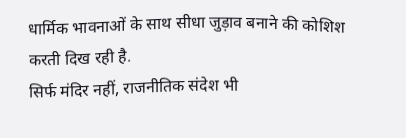धार्मिक भावनाओं के साथ सीधा जुड़ाव बनाने की कोशिश करती दिख रही है.
सिर्फ मंदिर नहीं, राजनीतिक संदेश भी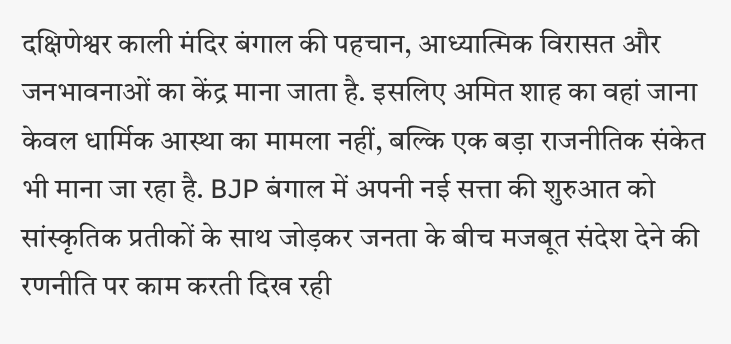दक्षिणेश्वर काली मंदिर बंगाल की पहचान, आध्यात्मिक विरासत और जनभावनाओं का केंद्र माना जाता है. इसलिए अमित शाह का वहां जाना केवल धार्मिक आस्था का मामला नहीं, बल्कि एक बड़ा राजनीतिक संकेत भी माना जा रहा है. BJP बंगाल में अपनी नई सत्ता की शुरुआत को सांस्कृतिक प्रतीकों के साथ जोड़कर जनता के बीच मजबूत संदेश देने की रणनीति पर काम करती दिख रही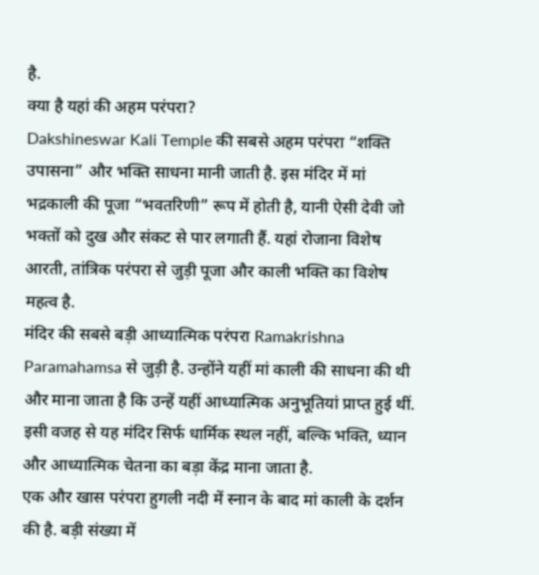है.
क्या है यहां की अहम परंपरा?
Dakshineswar Kali Temple की सबसे अहम परंपरा “शक्ति उपासना” और भक्ति साधना मानी जाती है. इस मंदिर में मां भद्रकाली की पूजा “भवतरिणी” रूप में होती है, यानी ऐसी देवी जो भक्तों को दुख और संकट से पार लगाती हैं. यहां रोजाना विशेष आरती, तांत्रिक परंपरा से जुड़ी पूजा और काली भक्ति का विशेष महत्व है.
मंदिर की सबसे बड़ी आध्यात्मिक परंपरा Ramakrishna Paramahamsa से जुड़ी है. उन्होंने यहीं मां काली की साधना की थी और माना जाता है कि उन्हें यहीं आध्यात्मिक अनुभूतियां प्राप्त हुई थीं. इसी वजह से यह मंदिर सिर्फ धार्मिक स्थल नहीं, बल्कि भक्ति, ध्यान और आध्यात्मिक चेतना का बड़ा केंद्र माना जाता है.
एक और खास परंपरा हुगली नदी में स्नान के बाद मां काली के दर्शन की है. बड़ी संख्या में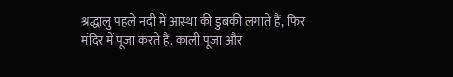श्रद्धालु पहले नदी में आस्था की डुबकी लगाते हैं, फिर मंदिर में पूजा करते हैं. काली पूजा और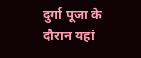दुर्गा पूजा के दौरान यहां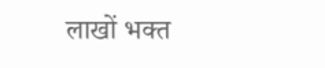लाखों भक्त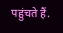पहुंचते हैं.